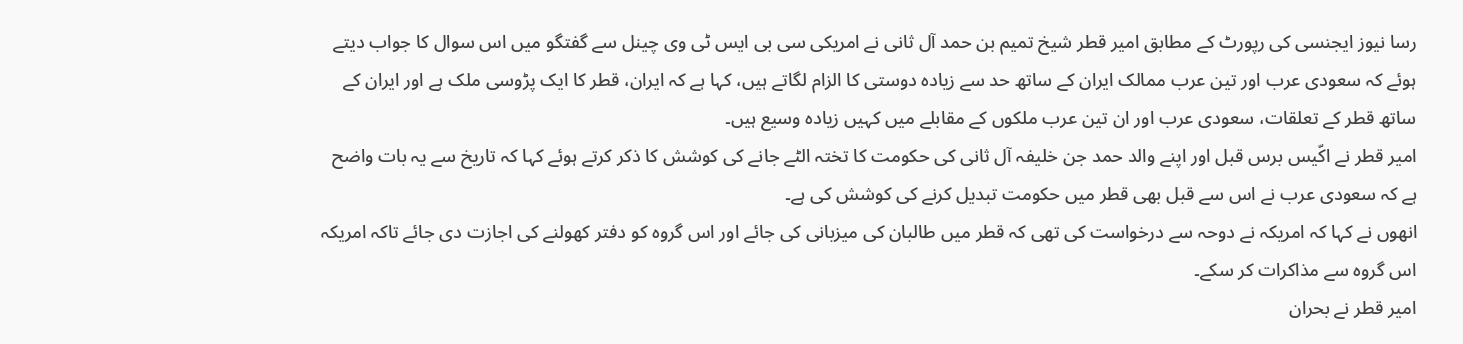رسا نیوز ایجنسی کی رپورٹ کے مطابق امیر قطر شیخ تمیم بن حمد آل ثانی نے امریکی سی بی ایس ٹی وی چینل سے گفتگو میں اس سوال کا جواب دیتے ہوئے کہ سعودی عرب اور تین عرب ممالک ایران کے ساتھ حد سے زیادہ دوستی کا الزام لگاتے ہیں، کہا ہے کہ ایران، قطر کا ایک پڑوسی ملک ہے اور ایران کے ساتھ قطر کے تعلقات، سعودی عرب اور ان تین عرب ملکوں کے مقابلے میں کہیں زیادہ وسیع ہیں۔
امیر قطر نے اکّیس برس قبل اور اپنے والد حمد جن خلیفہ آل ثانی کی حکومت کا تختہ الٹے جانے کی کوشش کا ذکر کرتے ہوئے کہا کہ تاریخ سے یہ بات واضح ہے کہ سعودی عرب نے اس سے قبل بھی قطر میں حکومت تبدیل کرنے کی کوشش کی ہے۔
انھوں نے کہا کہ امریکہ نے دوحہ سے درخواست کی تھی کہ قطر میں طالبان کی میزبانی کی جائے اور اس گروہ کو دفتر کھولنے کی اجازت دی جائے تاکہ امریکہ اس گروہ سے مذاکرات کر سکے۔
امیر قطر نے بحران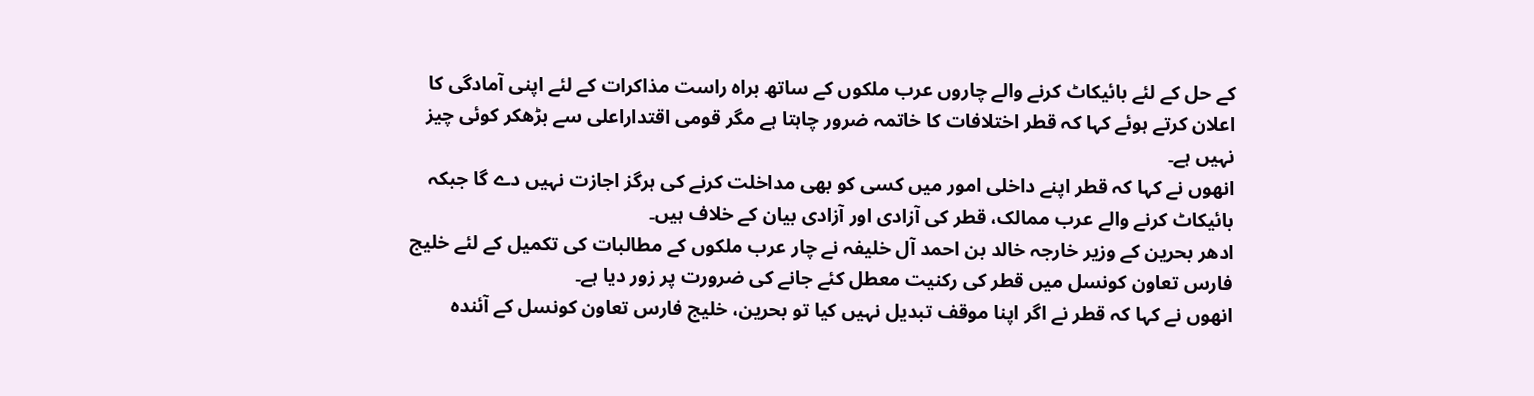کے حل کے لئے بائیکاٹ کرنے والے چاروں عرب ملکوں کے ساتھ براہ راست مذاکرات کے لئے اپنی آمادگی کا اعلان کرتے ہوئے کہا کہ قطر اختلافات کا خاتمہ ضرور چاہتا ہے مگر قومی اقتداراعلی سے بڑھکر کوئی چیز نہیں ہے۔
انھوں نے کہا کہ قطر اپنے داخلی امور میں کسی کو بھی مداخلت کرنے کی ہرگز اجازت نہیں دے گا جبکہ بائیکاٹ کرنے والے عرب ممالک، قطر کی آزادی اور آزادی بیان کے خلاف ہیں۔
ادھر بحرین کے وزیر خارجہ خالد بن احمد آل خلیفہ نے چار عرب ملکوں کے مطالبات کی تکمیل کے لئے خلیج فارس تعاون کونسل میں قطر کی رکنیت معطل کئے جانے کی ضرورت پر زور دیا ہے۔
انھوں نے کہا کہ قطر نے اگر اپنا موقف تبدیل نہیں کیا تو بحرین، خلیج فارس تعاون کونسل کے آئندہ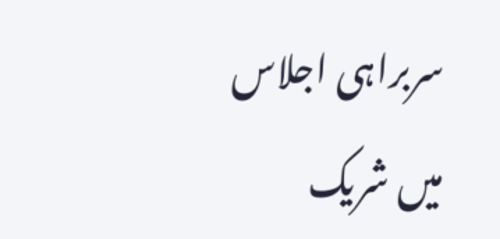سربراہی اجلاس میں شریک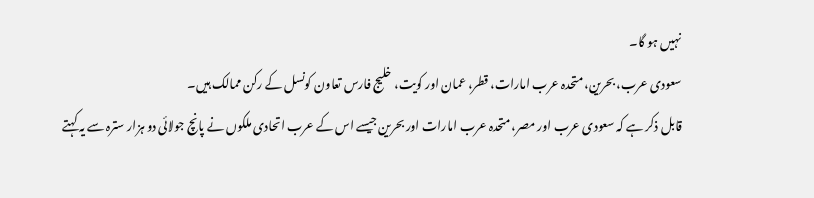نہیں ہو گا۔
سعودی عرب، بحرین، متحدہ عرب امارات، قطر، عمان اور کویت، خلیج فارس تعاون کونسل کے رکن ممالک ہیں۔
قابل ذکر ہے کہ سعودی عرب اور مصر، متحدہ عرب امارات اور بحرین جیسے اس کے عرب اتحادی ملکوں نے پانچ جولائی دو ہزار سترہ سے یہ کہتے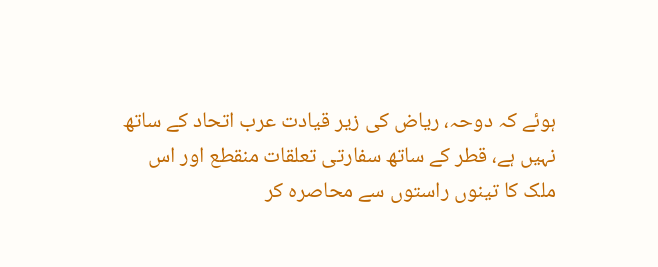ہوئے کہ دوحہ، ریاض کی زیر قیادت عرب اتحاد کے ساتھ نہیں ہے، قطر کے ساتھ سفارتی تعلقات منقطع اور اس ملک کا تینوں راستوں سے محاصرہ کر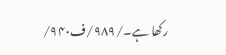رکھا ہے۔/۹۸۹/ف۹۴۰/